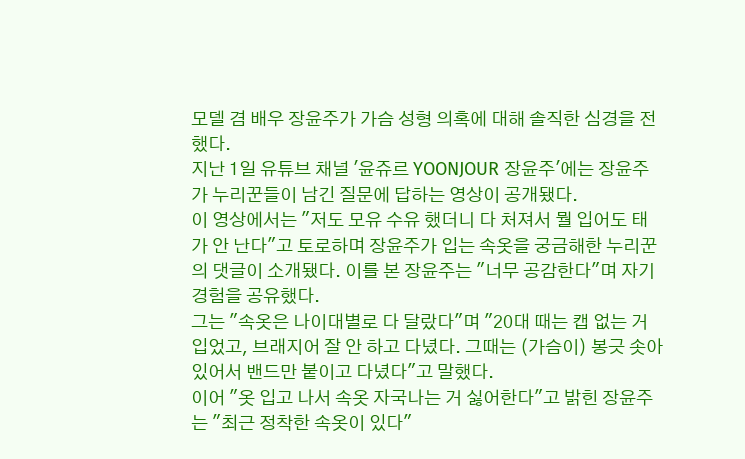모델 겸 배우 장윤주가 가슴 성형 의혹에 대해 솔직한 심경을 전했다.
지난 1일 유튜브 채널 '윤쥬르 YOONJOUR 장윤주'에는 장윤주가 누리꾼들이 남긴 질문에 답하는 영상이 공개됐다.
이 영상에서는 "저도 모유 수유 했더니 다 처져서 뭘 입어도 태가 안 난다"고 토로하며 장윤주가 입는 속옷을 궁금해한 누리꾼의 댓글이 소개됐다. 이를 본 장윤주는 "너무 공감한다"며 자기 경험을 공유했다.
그는 "속옷은 나이대별로 다 달랐다"며 "20대 때는 캡 없는 거 입었고, 브래지어 잘 안 하고 다녔다. 그때는 (가슴이) 봉긋 솟아있어서 밴드만 붙이고 다녔다"고 말했다.
이어 "옷 입고 나서 속옷 자국나는 거 싫어한다"고 밝힌 장윤주는 "최근 정착한 속옷이 있다"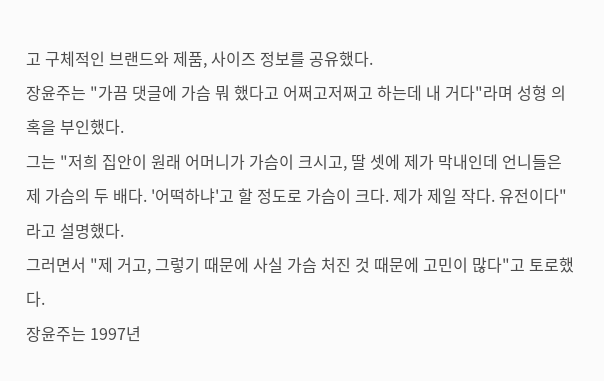고 구체적인 브랜드와 제품, 사이즈 정보를 공유했다.
장윤주는 "가끔 댓글에 가슴 뭐 했다고 어쩌고저쩌고 하는데 내 거다"라며 성형 의혹을 부인했다.
그는 "저희 집안이 원래 어머니가 가슴이 크시고, 딸 셋에 제가 막내인데 언니들은 제 가슴의 두 배다. '어떡하냐'고 할 정도로 가슴이 크다. 제가 제일 작다. 유전이다"라고 설명했다.
그러면서 "제 거고, 그렇기 때문에 사실 가슴 처진 것 때문에 고민이 많다"고 토로했다.
장윤주는 1997년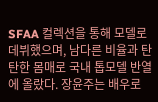SFAA 컬렉션을 통해 모델로 데뷔했으며, 남다른 비율과 탄탄한 몸매로 국내 톱모델 반열에 올랐다. 장윤주는 배우로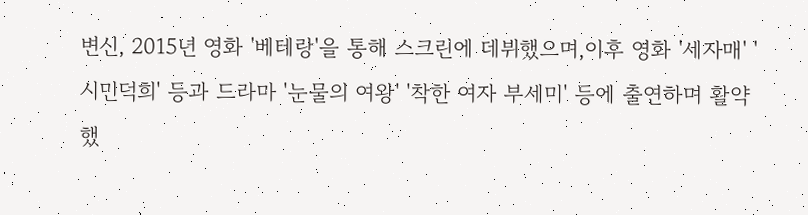변신, 2015년 영화 '베테랑'을 통해 스크린에 데뷔했으며,이후 영화 '세자매' '시민덕희' 등과 드라마 '눈물의 여왕' '착한 여자 부세미' 등에 출연하며 활약했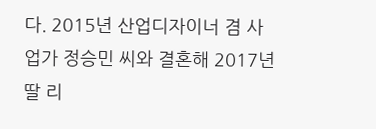다. 2015년 산업디자이너 겸 사업가 정승민 씨와 결혼해 2017년 딸 리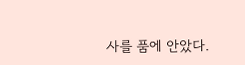사를 품에 안았다.